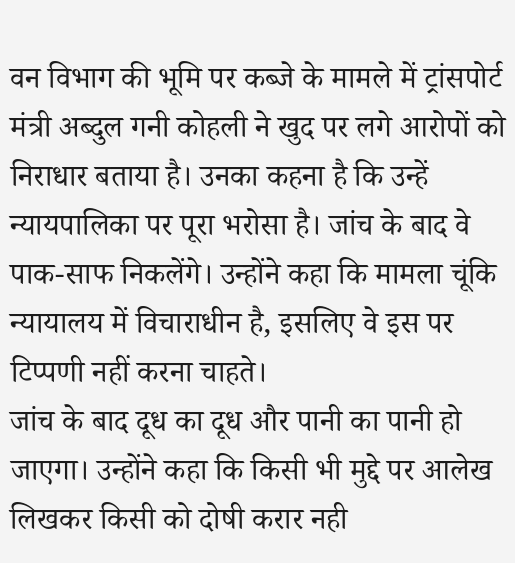वन विभाग की भूमि पर कब्जे के मामले में ट्रांसपोर्ट मंत्री अब्दुल गनी कोहली ने खुद पर लगे आरोपों को निराधार बताया है। उनका कहना है कि उन्हें न्यायपालिका पर पूरा भरोसा है। जांच के बाद वे पाक-साफ निकलेंगे। उन्होंने कहा कि मामला चूंकि न्यायालय में विचाराधीन है, इसलिए वे इस पर टिप्पणी नहीं करना चाहते।
जांच के बाद दूध का दूध और पानी का पानी हो जाएगा। उन्होंने कहा कि किसी भी मुद्दे पर आलेख लिखकर किसी को दोषी करार नही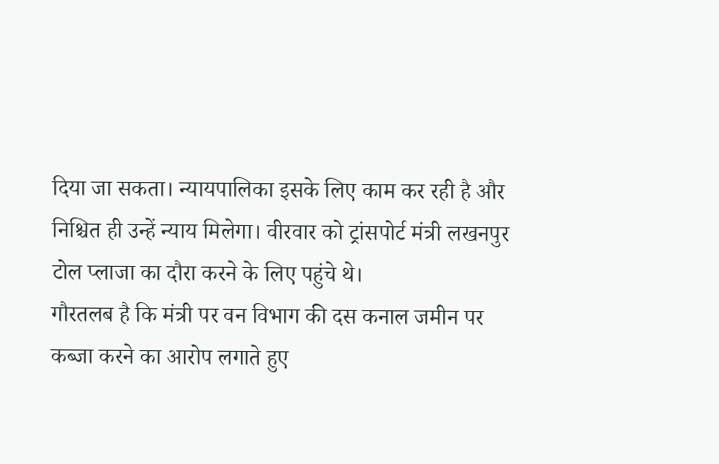दिया जा सकता। न्यायपालिका इसके लिए काम कर रही है और निश्चित ही उन्हें न्याय मिलेगा। वीरवार को ट्रांसपोर्ट मंत्री लखनपुर टोल प्लाजा का दौरा करने के लिए पहुंचे थे।
गौरतलब है कि मंत्री पर वन विभाग की दस कनाल जमीन पर कब्जा करने का आरोप लगाते हुए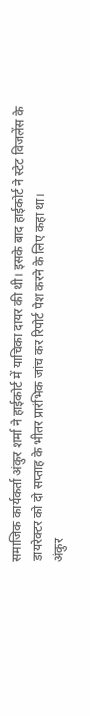समाजिक कार्यकर्ता अंकुर शर्मा ने हाईकोर्ट में याचिका दायर की थी। इसके बाद हाईकोर्ट ने स्टेट विजलेंस के डायरेक्टर को दो सप्ताह के भीतर प्रारंभिक जांच कर रिपोर्ट पेश करने के लिए कहा था।
अंकुर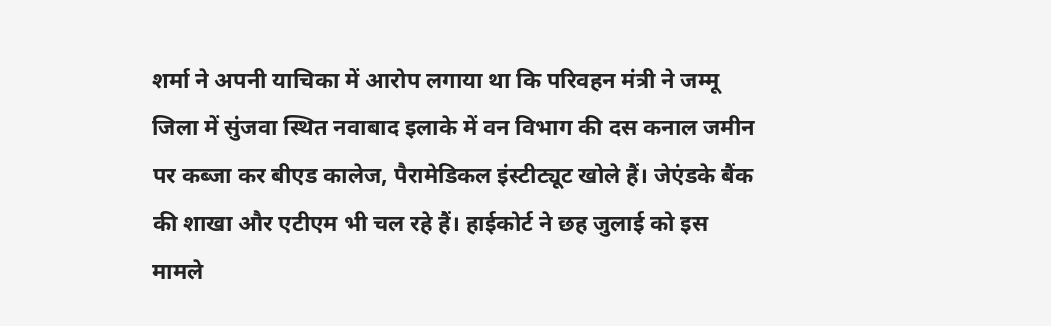शर्मा ने अपनी याचिका में आरोप लगाया था कि परिवहन मंत्री ने जम्मू जिला में सुंजवा स्थित नवाबाद इलाके में वन विभाग की दस कनाल जमीन पर कब्जा कर बीएड कालेज, पैरामेडिकल इंस्टीट्यूट खोले हैं। जेएंडके बैंक की शाखा और एटीएम भी चल रहे हैं। हाईकोर्ट ने छह जुलाई को इस मामले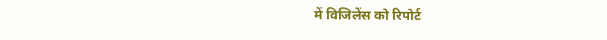में विजिलेंस को रिपोर्ट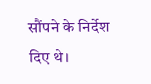सौंपने के निर्देश दिए थे।